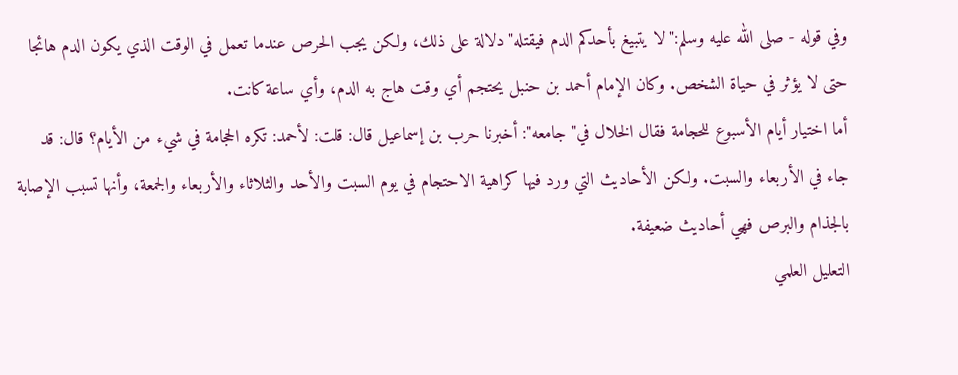وفي قوله - صلى الله عليه وسلم:"لا يتبيغ بأحدكم الدم فيقتله"دلالة على ذلك، ولكن يجب الحرص عندما تعمل في الوقت الذي يكون الدم هائجا حتى لا يؤثر في حياة الشخص. وكان الإمام أحمد بن حنبل يحتجم أي وقت هاج به الدم، وأي ساعة كانت.
أما اختيار أيام الأسبوع للحجامة فقال الخلال في"جامعه": أخبرنا حرب بن إسماعيل قال: قلت: لأحمد: تكره الحجامة في شيء من الأيام؟ قال: قد جاء في الأربعاء والسبت. ولكن الأحاديث التي ورد فيها كراهية الاحتجام في يوم السبت والأحد والثلاثاء والأربعاء والجمعة، وأنها تسبب الإصابة بالجذام والبرص فهي أحاديث ضعيفة.
التعليل العلمي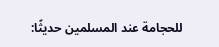للحجامة عند المسلمين حديثًا: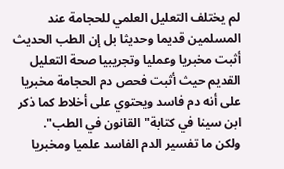لم يختلف التعليل العلمي للحجامة عند المسلمين قديما وحديثا بل إن الطب الحديث أثبت مخبريا وعمليا وتجريبيا صحة التعليل القديم حيث أثبت فحص دم الحجامة مخبريا على أنه دم فاسد ويحتوي على أخلاط كما ذكر ابن سينا في كتابة"القانون في الطب".
ولكن ما تفسير الدم الفاسد علميا ومخبريا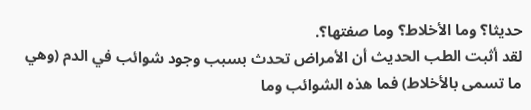حديثا؟ وما الأخلاط؟ وما صفتها؟.
لقد أثبت الطب الحديث أن الأمراض تحدث بسبب وجود شوائب في الدم (وهي ما تسمى بالأخلاط) فما هذه الشوائب وما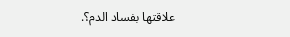علاقتها بفساد الدم؟.